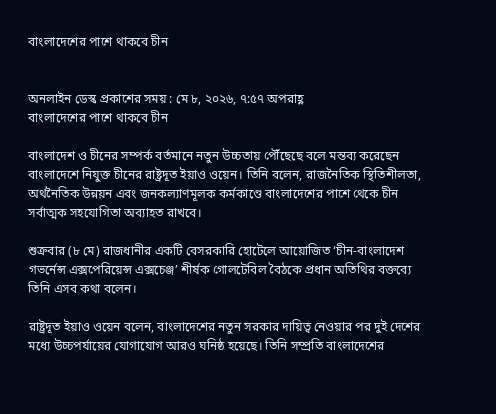বাংলাদেশের পাশে থাকবে চীন


অনলাইন ডেস্ক প্রকাশের সময় : মে ৮, ২০২৬, ৭:৫৭ অপরাহ্ণ
বাংলাদেশের পাশে থাকবে চীন

বাংলাদেশ ও চীনের সম্পর্ক বর্তমানে নতুন উচ্চতায় পৌঁছেছে বলে মন্তব্য করেছেন বাংলাদেশে নিযুক্ত চীনের রাষ্ট্রদূত ইয়াও ওয়েন। তিনি বলেন, রাজনৈতিক স্থিতিশীলতা, অর্থনৈতিক উন্নয়ন এবং জনকল্যাণমূলক কর্মকাণ্ডে বাংলাদেশের পাশে থেকে চীন সর্বাত্মক সহযোগিতা অব্যাহত রাখবে।

শুক্রবার (৮ মে) রাজধানীর একটি বেসরকারি হোটেলে আয়োজিত ‘চীন-বাংলাদেশ গভর্নেন্স এক্সপেরিয়েন্স এক্সচেঞ্জ’ শীর্ষক গোলটেবিল বৈঠকে প্রধান অতিথির বক্তব্যে তিনি এসব কথা বলেন।

রাষ্ট্রদূত ইয়াও ওয়েন বলেন, বাংলাদেশের নতুন সরকার দায়িত্ব নেওয়ার পর দুই দেশের মধ্যে উচ্চপর্যায়ের যোগাযোগ আরও ঘনিষ্ঠ হয়েছে। তিনি সম্প্রতি বাংলাদেশের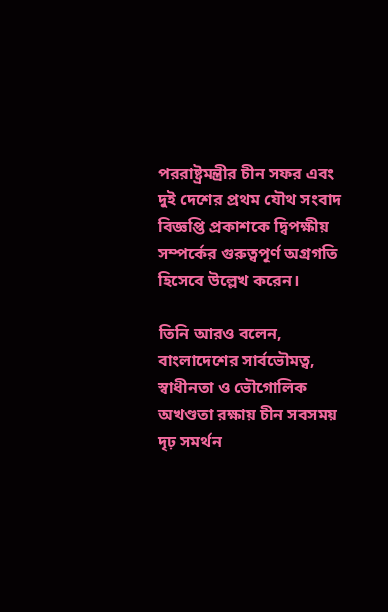পররাষ্ট্রমন্ত্রীর চীন সফর এবং দুই দেশের প্রথম যৌথ সংবাদ বিজ্ঞপ্তি প্রকাশকে দ্বিপক্ষীয় সম্পর্কের গুরুত্বপূর্ণ অগ্রগতি হিসেবে উল্লেখ করেন।

তিনি আরও বলেন, বাংলাদেশের সার্বভৌমত্ব, স্বাধীনতা ও ভৌগোলিক অখণ্ডতা রক্ষায় চীন সবসময় দৃঢ় সমর্থন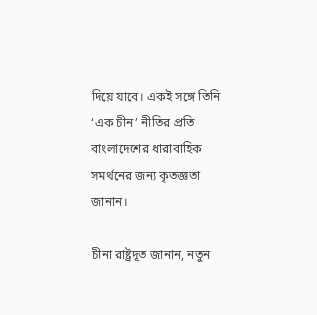দিয়ে যাবে। একই সঙ্গে তিনি ‘এক চীন’ নীতির প্রতি বাংলাদেশের ধারাবাহিক সমর্থনের জন্য কৃতজ্ঞতা জানান।

চীনা রাষ্ট্রদূত জানান, নতুন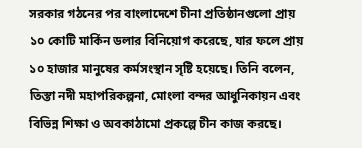সরকার গঠনের পর বাংলাদেশে চীনা প্রতিষ্ঠানগুলো প্রায় ১০ কোটি মার্কিন ডলার বিনিয়োগ করেছে, যার ফলে প্রায় ১০ হাজার মানুষের কর্মসংস্থান সৃষ্টি হয়েছে। তিনি বলেন, তিস্তা নদী মহাপরিকল্পনা, মোংলা বন্দর আধুনিকায়ন এবং বিভিন্ন শিক্ষা ও অবকাঠামো প্রকল্পে চীন কাজ করছে।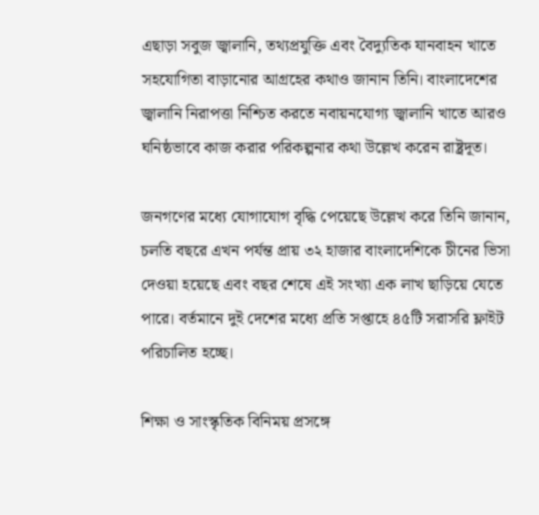এছাড়া সবুজ জ্বালানি, তথ্যপ্রযুক্তি এবং বৈদ্যুতিক যানবাহন খাতে সহযোগিতা বাড়ানোর আগ্রহের কথাও জানান তিনি। বাংলাদেশের জ্বালানি নিরাপত্তা নিশ্চিত করতে নবায়নযোগ্য জ্বালানি খাতে আরও ঘনিষ্ঠভাবে কাজ করার পরিকল্পনার কথা উল্লেখ করেন রাষ্ট্রদূত।

জনগণের মধ্যে যোগাযোগ বৃদ্ধি পেয়েছে উল্লেখ করে তিনি জানান, চলতি বছরে এখন পর্যন্ত প্রায় ৩২ হাজার বাংলাদেশিকে চীনের ভিসা দেওয়া হয়েছে এবং বছর শেষে এই সংখ্যা এক লাখ ছাড়িয়ে যেতে পারে। বর্তমানে দুই দেশের মধ্যে প্রতি সপ্তাহে ৪৫টি সরাসরি ফ্লাইট পরিচালিত হচ্ছে।

শিক্ষা ও সাংস্কৃতিক বিনিময় প্রসঙ্গে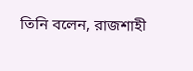তিনি বলেন, রাজশাহী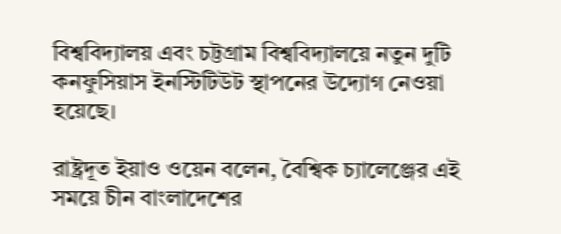বিশ্ববিদ্যালয় এবং চট্টগ্রাম বিশ্ববিদ্যালয়ে নতুন দুটি কনফুসিয়াস ইনস্টিটিউট স্থাপনের উদ্যোগ নেওয়া হয়েছে।

রাষ্ট্রদূত ইয়াও ওয়েন বলেন, বৈশ্বিক চ্যালেঞ্জের এই সময়ে চীন বাংলাদেশের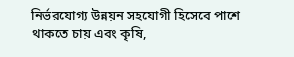নির্ভরযোগ্য উন্নয়ন সহযোগী হিসেবে পাশে থাকতে চায় এবং কৃষি,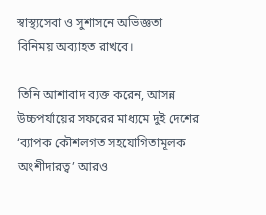স্বাস্থ্যসেবা ও সুশাসনে অভিজ্ঞতা বিনিময় অব্যাহত রাখবে।

তিনি আশাবাদ ব্যক্ত করেন, আসন্ন উচ্চপর্যায়ের সফরের মাধ্যমে দুই দেশের ‘ব্যাপক কৌশলগত সহযোগিতামূলক অংশীদারত্ব’ আরও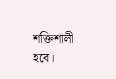শক্তিশালী হবে।